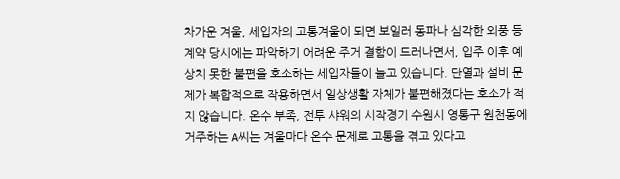차가운 겨울, 세입자의 고통겨울이 되면 보일러 동파나 심각한 외풍 등 계약 당시에는 파악하기 어려운 주거 결함이 드러나면서, 입주 이후 예상치 못한 불편을 호소하는 세입자들이 늘고 있습니다. 단열과 설비 문제가 복합적으로 작용하면서 일상생활 자체가 불편해졌다는 호소가 적지 않습니다. 온수 부족, 전투 샤워의 시작경기 수원시 영통구 원천동에 거주하는 A씨는 겨울마다 온수 문제로 고통을 겪고 있다고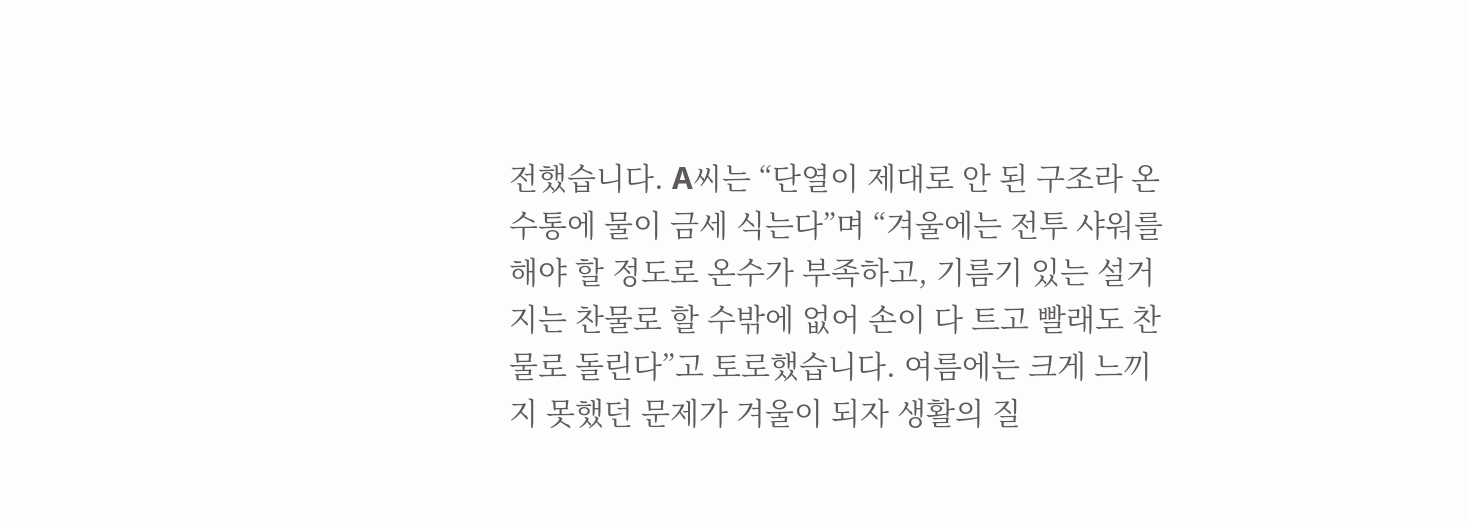전했습니다. A씨는 “단열이 제대로 안 된 구조라 온수통에 물이 금세 식는다”며 “겨울에는 전투 샤워를 해야 할 정도로 온수가 부족하고, 기름기 있는 설거지는 찬물로 할 수밖에 없어 손이 다 트고 빨래도 찬물로 돌린다”고 토로했습니다. 여름에는 크게 느끼지 못했던 문제가 겨울이 되자 생활의 질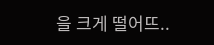을 크게 떨어뜨..